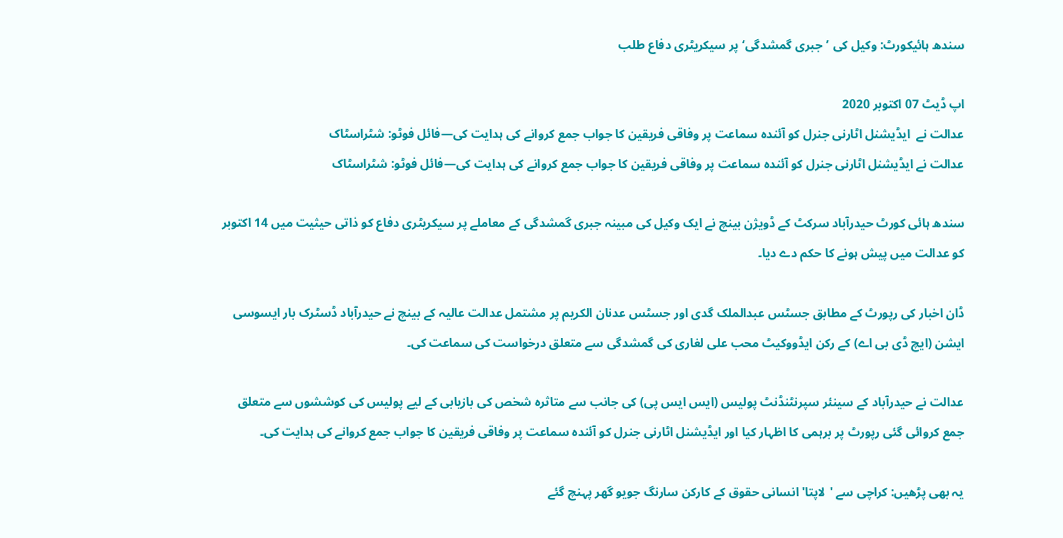سندھ ہائیکورٹ: وکیل کی ’جبری گمشدگی‘ پر سیکریٹری دفاع طلب

اپ ڈیٹ 07 اکتوبر 2020
عدالت نے  ایڈیشنل اٹارنی جنرل کو آئندہ سماعت پر وفاقی فریقین کا جواب جمع کروانے کی ہدایت کی—فائل فوٹو: شٹراسٹاک
عدالت نے ایڈیشنل اٹارنی جنرل کو آئندہ سماعت پر وفاقی فریقین کا جواب جمع کروانے کی ہدایت کی—فائل فوٹو: شٹراسٹاک

سندھ ہائی کورٹ حیدرآباد سرکٹ کے ڈویژن بینچ نے ایک وکیل کی مبینہ جبری گمشدگی کے معاملے پر سیکریٹری دفاع کو ذاتی حیثیت میں 14 اکتوبر کو عدالت میں پیش ہونے کا حکم دے دیا۔

ڈان اخبار کی رپورٹ کے مطابق جسٹس عبدالملک گدی اور جسٹس عدنان الکریم پر مشتمل عدالت عالیہ کے بینچ نے حیدرآباد ڈسٹرک بار ایسوسی ایشن (ایچ ڈی بی اے) کے رکن ایڈووکیٹ محب علی لغاری کی گمشدگی سے متعلق درخواست کی سماعت کی۔

عدالت نے حیدرآباد کے سینئر سپرنٹنڈنٹ پولیس (ایس ایس پی) کی جانب سے متاثرہ شخص کی بازیابی کے لیے پولیس کی کوششوں سے متعلق جمع کروائی گئی رپورٹ پر برہمی کا اظہار کیا اور ایڈیشنل اٹارنی جنرل کو آئندہ سماعت پر وفاقی فریقین کا جواب جمع کروانے کی ہدایت کی۔

یہ بھی پڑھیں: کراچی سے 'لاپتا' انسانی حقوق کے کارکن سارنگ جویو گھر پہنچ گئے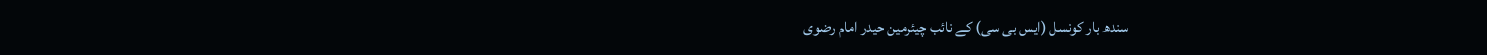سندھ بار کونسل (ایس بی سی) کے نائب چیئرمین حیدر امام رضوی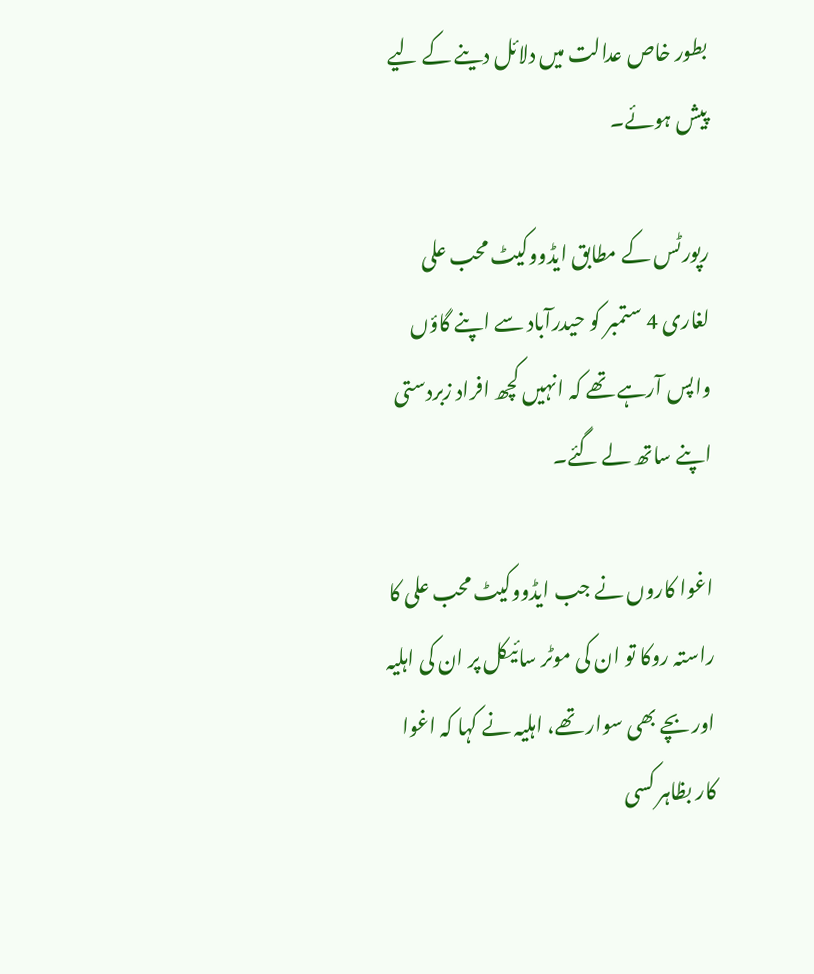بطور خاص عدالت میں دلائل دینے کے لیے پیش ہوئے۔

رپورٹس کے مطابق ایڈووکیٹ محب علی لغاری 4 ستمبر کو حیدرآباد سے اپنے گاؤں واپس آرہے تھے کہ انہیں کچھ افراد زبردستی اپنے ساتھ لے گئے۔

اغوا کاروں نے جب ایڈووکیٹ محب علی کا راستہ روکا تو ان کی موٹر سائیکل پر ان کی اہلیہ اور بچے بھی سوار تھے، اہلیہ نے کہا کہ اغوا کار بظاہر کسی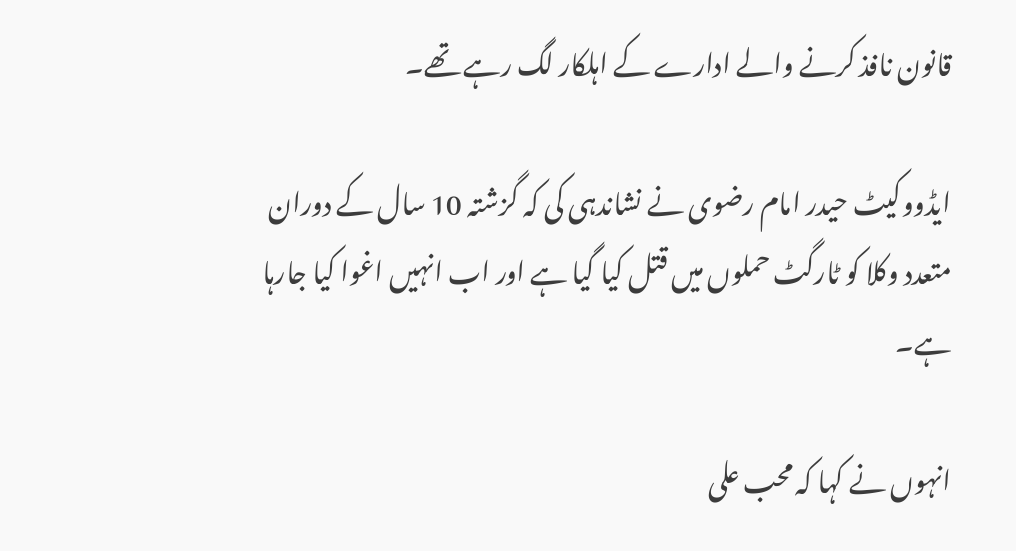قانون نافذ کرنے والے ادارے کے اہلکار لگ رہے تھے۔

ایڈووکیٹ حیدر امام رضوی نے نشاندہی کی کہ گزشتہ 10 سال کے دوران متعدد وکلا کو ٹارگٹ حملوں میں قتل کیا گیا ہے اور اب انہیں اغوا کیا جارہا ہے۔

انہوں نے کہا کہ محب علی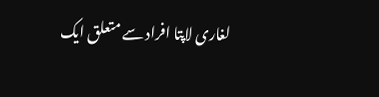لغاری لاپتا افراد سے متعلق ایک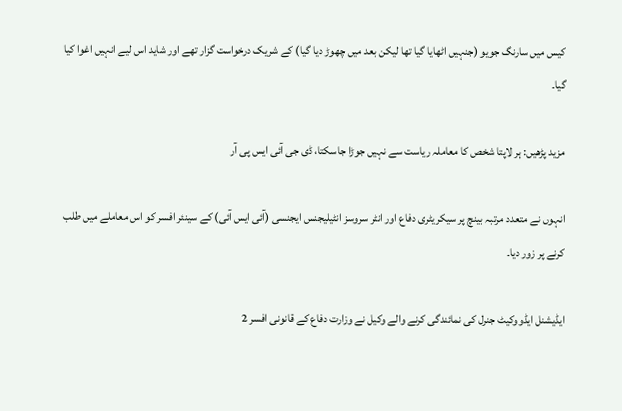کیس میں سارنگ جویو (جنہیں اٹھایا گیا تھا لیکن بعد میں چھوڑ دیا گیا) کے شریک درخواست گزار تھے اور شاید اس لیے انہیں اغوا کیا گیا۔

مزید پڑھیں: ہر لاپتا شخص کا معاملہ ریاست سے نہیں جوڑا جاسکتا، ڈی جی آئی ایس پی آر

انہوں نے متعدد مرتبہ بینچ پر سیکریٹری دفاع اور انٹر سروسز انٹیلیجنس ایجنسی (آئی ایس آئی) کے سینئر افسر کو اس معاملے میں طلب کرنے پر زور دیا۔

ایڈیشنل ایڈووکیٹ جنرل کی نمائندگی کرنے والے وکیل نے وزارت دفاع کے قانونی افسر 2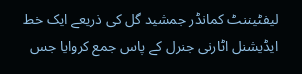لیفٹیننٹ کمانڈر جمشید گل کی ذریعے ایک خط ایڈیشنل اٹارنی جنرل کے پاس جمع کروایا جس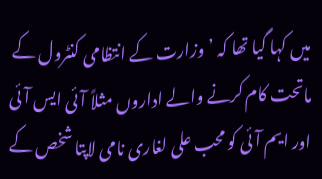میں کہا گیا تھا کہ ’وزارت کے انتظامی کنٹرول کے ماتحت کام کرنے والے اداروں مثلاً آئی ایس آئی اور ایم آئی کو محب علی لغاری نامی لاپتا شخص کے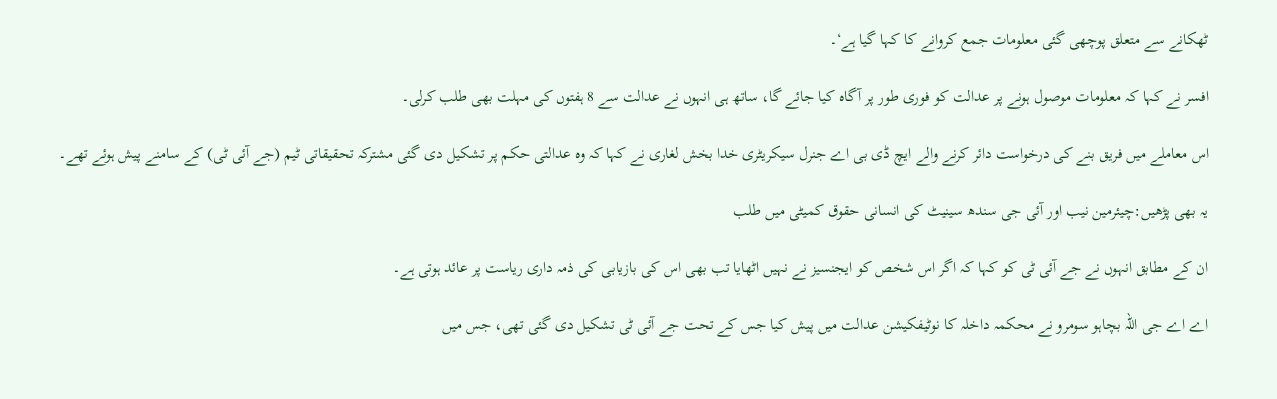ٹھکانے سے متعلق پوچھی گئی معلومات جمع کروانے کا کہا گیا ہے‘۔

افسر نے کہا کہ معلومات موصول ہونے پر عدالت کو فوری طور پر آگاہ کیا جائے گا، ساتھ ہی انہوں نے عدالت سے 8 ہفتوں کی مہلت بھی طلب کرلی۔

اس معاملے میں فریق بنے کی درخواست دائر کرنے والے ایچ ڈی بی اے جنرل سیکریٹری خدا بخش لغاری نے کہا کہ وہ عدالتی حکم پر تشکیل دی گئی مشترکہ تحقیقاتی ٹیم (جے آئی ٹی) کے سامنے پیش ہوئے تھے۔

یہ بھی پڑھیں:چیئرمین نیب اور آئی جی سندھ سینیٹ کی انسانی حقوق کمیٹی میں طلب

ان کے مطابق انہوں نے جے آئی ٹی کو کہا کہ اگر اس شخص کو ایجنسیز نے نہیں اٹھایا تب بھی اس کی بازیابی کی ذمہ داری ریاست پر عائد ہوتی ہے۔

اے اے جی اللہ بچاہو سومرو نے محکمہ داخلہ کا نوٹیفکیشن عدالت میں پیش کیا جس کے تحت جے آئی ٹی تشکیل دی گئی تھی، جس میں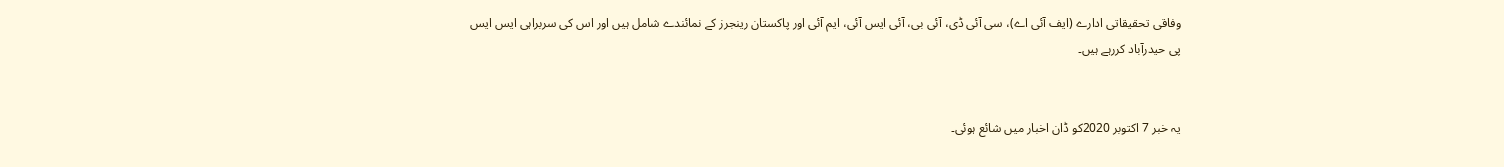وفاقی تحقیقاتی ادارے (ایف آئی اے)، سی آئی ڈی، آئی بی، آئی ایس آئی، ایم آئی اور پاکستان رینجرز کے نمائندے شامل ہیں اور اس کی سربراہی ایس ایس پی حیدرآباد کررہے ہیں۔


یہ خبر 7 اکتوبر 2020کو ڈان اخبار میں شائع ہوئی۔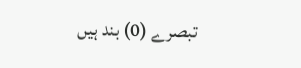تبصرے (0) بند ہیں